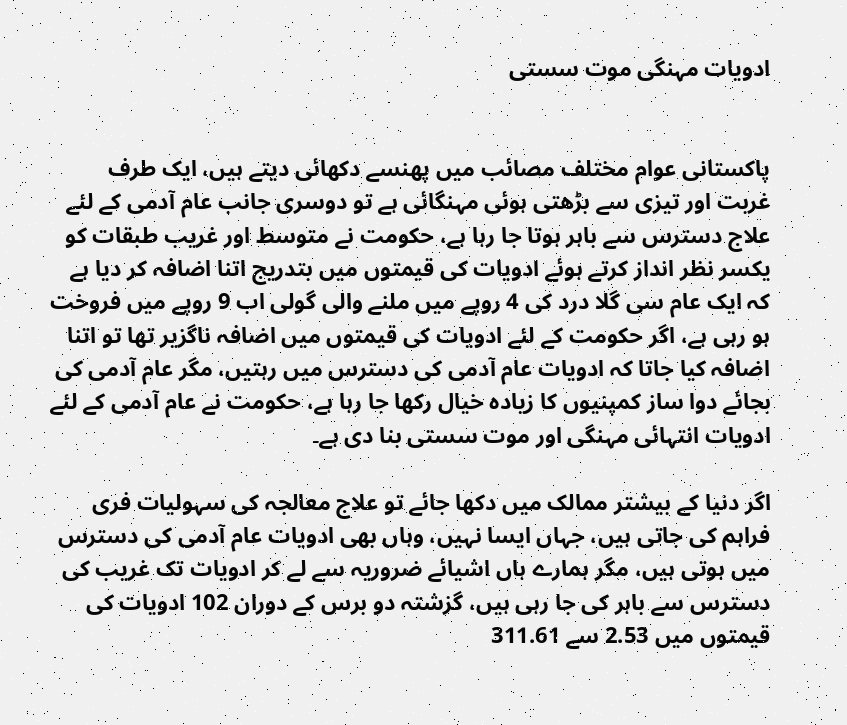ادویات مہنگی موت سستی


پاکستانی عوام مختلف مصائب میں پھنسے دکھائی دیتے ہیں، ایک طرف غربت اور تیزی سے بڑھتی ہوئی مہنگائی ہے تو دوسری جانب عام آدمی کے لئے علاج دسترس سے باہر ہوتا جا رہا ہے، حکومت نے متوسط اور غریب طبقات کو یکسر نظر انداز کرتے ہوئے ادویات کی قیمتوں میں بتدریج اتنا اضافہ کر دیا ہے کہ ایک عام سی گلا درد کی 4 روپے میں ملنے والی گولی اب 9 روپے میں فروخت ہو رہی ہے، اگر حکومت کے لئے ادویات کی قیمتوں میں اضافہ ناگزیر تھا تو اتنا اضافہ کیا جاتا کہ ادویات عام آدمی کی دسترس میں رہتیں، مگر عام آدمی کی بجائے دوا ساز کمپنیوں کا زیادہ خیال رکھا جا رہا ہے، حکومت نے عام آدمی کے لئے ادویات انتہائی مہنگی اور موت سستی بنا دی ہے۔

اگر دنیا کے بیشتر ممالک میں دکھا جائے تو علاج معالجہ کی سہولیات فری فراہم کی جاتی ہیں، جہاں ایسا نہیں، وہاں بھی ادویات عام آدمی کی دسترس میں ہوتی ہیں، مگر ہمارے ہاں اشیائے ضروریہ سے لے کر ادویات تک غریب کی دسترس سے باہر کی جا رہی ہیں، گزشتہ دو برس کے دوران 102 ادویات کی قیمتوں میں 2.53 سے 311.61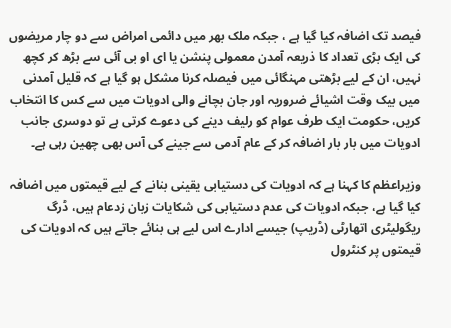فیصد تک اضافہ کیا گیا ہے ، جبکہ ملک بھر میں دائمی امراض سے دو چار مریضوں کی ایک بڑی تعداد کا ذریعہ آمدن معمولی پنشن یا ای او بی آئی سے بڑھ کر کچھ نہیں، ان کے لیے بڑھتی مہنگائی میں فیصلہ کرنا مشکل ہو گیا ہے کہ قلیل آمدنی میں بیک وقت اشیائے ضروریہ اور جان بچانے والی ادویات میں سے کس کا انتخاب کریں، حکومت ایک طرف عوام کو رلیف دینے کی دعوے کرتی ہے تو دوسری جانب ادویات میں بار بار اضافہ کر کے عام آدمی سے جینے کی آس بھی چھین رہی ہے۔

وزیراعظم کا کہنا ہے کہ ادویات کی دستیابی یقینی بنانے کے لیے قیمتوں میں اضافہ کیا گیا ہے، جبکہ ادویات کی عدم دستیابی کی شکایات زبان زدعام ہیں، ڈرگ ریگولیٹری اتھارٹی (ڈریپ) جیسے ادارے اس لیے ہی بنائے جاتے ہیں کہ ادویات کی قیمتوں پر کنٹرول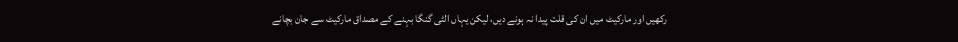رکھیں اور مارکیٹ میں ان کی قلت پیدا نہ ہونے دیں، لیکن یہاں الٹی گنگا بہنے کے مصداق مارکیٹ سے جان بچانے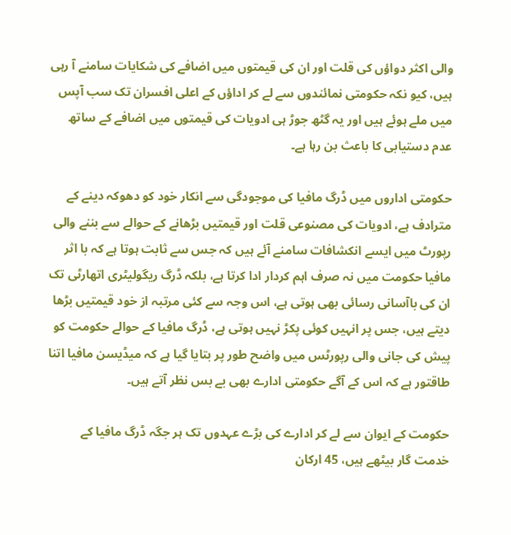والی اکثر دواؤں کی قلت اور ان کی قیمتوں میں اضافے کی شکایات سامنے آ رہی ہیں، کیو نکہ حکومتی نمائندوں سے لے کر اداؤں کے اعلی افسران تک سب آپس میں ملے ہوئے ہیں اور یہ گٹھ جوڑ ہی ادویات کی قیمتوں میں اضافے کے ساتھ عدم دستیابی کا باعث بن رہا ہے۔

حکومتی اداروں میں ڈرگ مافیا کی موجودگی سے انکار خود کو دھوکہ دینے کے مترادف ہے، ادویات کی مصنوعی قلت اور قیمتیں بڑھانے کے حوالے سے بننے والی رپورٹ میں ایسے انکشافات سامنے آئے ہیں کہ جس سے ثابت ہوتا ہے کہ با اثر مافیا حکومت میں نہ صرف اہم کردار ادا کرتا ہے، بلکہ ڈرگ ریگولیٹری اتھارٹی تک ان کی باآسانی رسائی بھی ہوتی ہے، اس وجہ سے کئی مرتبہ از خود قیمتیں بڑھا دیتے ہیں، جس پر انہیں کوئی پکڑ نہیں ہوتی ہے، ڈرگ مافیا کے حوالے حکومت کو پیش کی جانی والی رپورٹس میں واضح طور پر بتایا گیا ہے کہ میڈیسن مافیا اتنا طاقتور ہے کہ اس کے آگے حکومتی ادارے بھی بے بس نظر آتے ہیں۔

حکومت کے ایوان سے لے کر ادارے کی بڑے عہدوں تک ہر جگہ ڈرگ مافیا کے خدمت گار بیٹھے ہیں، 45 ارکان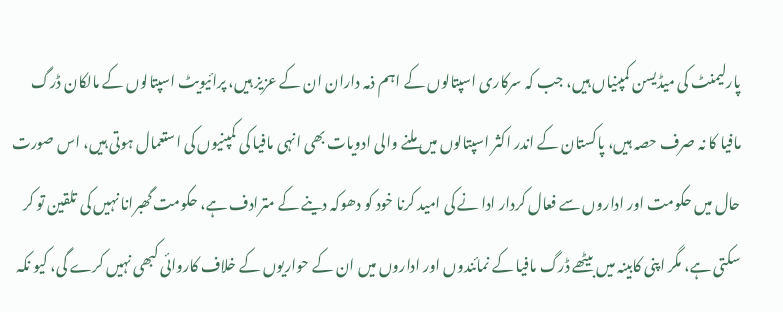پارلیمنٹ کی میڈیسن کمپنیاں ہیں، جب کہ سرکاری اسپتالوں کے اہم ذمہ داران ان کے عزیز ہیں، پرائیویٹ اسپتالوں کے مالکان ڈرگ مافیا کا نہ صرف حصہ ہیں، پاکستان کے اندر اکثر اسپتالوں میں ملنے والی ادویات بھی انہی مافیا کی کمپنیوں کی استعمال ہوتی ہیں، اس صورت حال میں حکومت اور اداروں سے فعال کردار ادا نے کی امید کرنا خود کو دھوکہ دینے کے مترادف ہے، حکومت گھبرانا نہیں کی تلقین تو کر سکتی ہے، مگر اپنی کابینہ میں بیٹھے ڈرگ مافیا کے نمائندوں اور اداروں میں ان کے حواریوں کے خلاف کاروائی کبھی نہیں کرے گی، کیو نکہ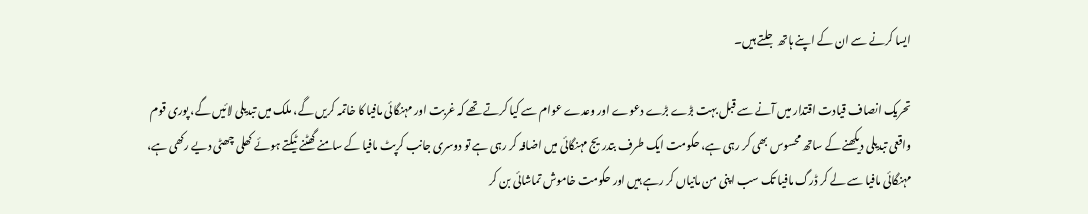ایسا کرنے سے ان کے اپنے ہاتھ جلتے ہیں۔

تحریک انصاف قیادت اقتدار میں آنے سے قبل بہت بڑے بڑے دعوے اور وعدے عوام سے کیا کرتے تھے کہ غربت اور مہنگائی مافیا کا خاتمہ کریں گے، ملک میں تبدیلی لائیں گے، پوری قوم واقعی تبدیلی دیکھنے کے ساتھ محسوس بھی کر رہی ہے، حکومت ایک طرف بتدریج مہنگائی میں اضافہ کر رہی ہے تو دوسری جانب کرپٹ مافیا کے سامنے گھٹنے ٹیکتے ہوئے کھلی چھٹی دیے رکھی ہے، مہنگائی مافیا سے لے کر ڈرگ مافیا تک سب اپنی من مانیاں کر رہے ہیں اور حکومت خاموش تماشائی بن کر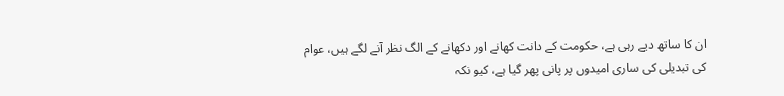ان کا ساتھ دیے رہی ہے، حکومت کے دانت کھانے اور دکھانے کے الگ نظر آنے لگے ہیں، عوام کی تبدیلی کی ساری امیدوں پر پانی پھر گیا ہے، کیو نکہ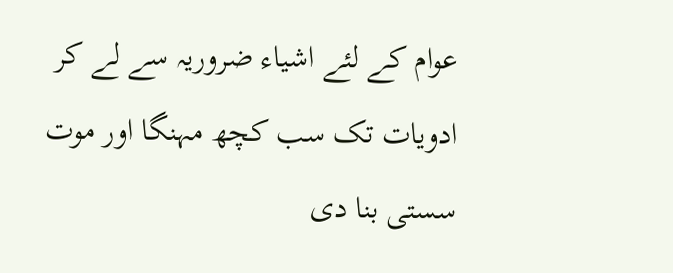عوام کے لئے اشیاء ضروریہ سے لے کر ادویات تک سب کچھ مہنگا اور موت سستی بنا دی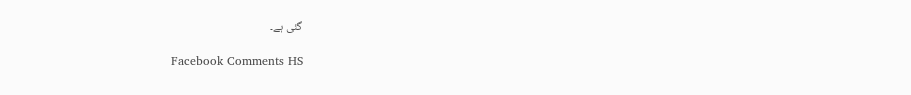گئی ہے۔

Facebook Comments HS